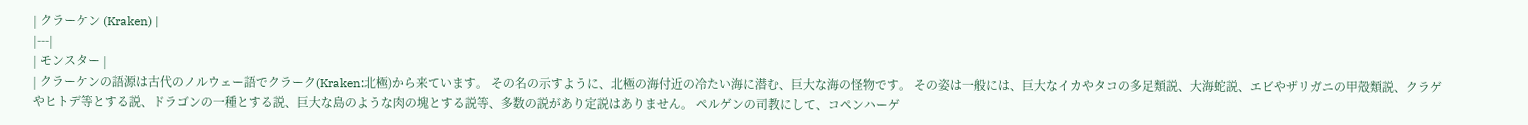| クラーケン (Kraken) |
|---|
| モンスター |
| クラーケンの語源は古代のノルウェー語でクラーク(Kraken:北極)から来ています。 その名の示すように、北極の海付近の冷たい海に潜む、巨大な海の怪物です。 その姿は一般には、巨大なイカやタコの多足類説、大海蛇説、エビやザリガニの甲殻類説、クラゲやヒトデ等とする説、ドラゴンの一種とする説、巨大な島のような肉の塊とする説等、多数の説があり定説はありません。 ペルゲンの司教にして、コペンハーゲ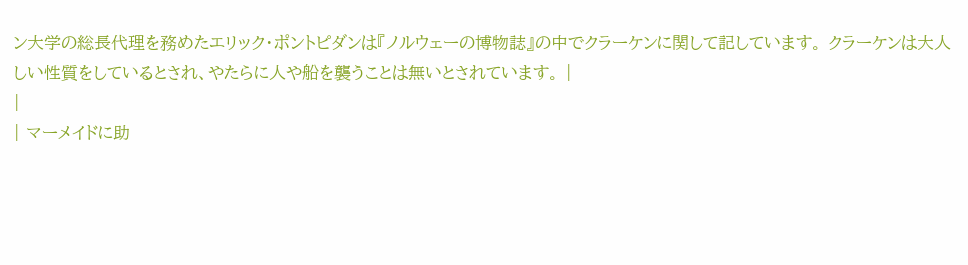ン大学の総長代理を務めたエリック・ポントピダンは『ノルウェーの博物誌』の中でクラーケンに関して記しています。 クラーケンは大人しい性質をしているとされ、やたらに人や船を襲うことは無いとされています。 |
|
| マーメイドに助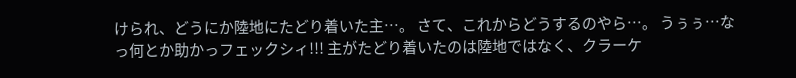けられ、どうにか陸地にたどり着いた主…。 さて、これからどうするのやら…。 うぅぅ…なっ何とか助かっフェックシィ!!! 主がたどり着いたのは陸地ではなく、クラーケ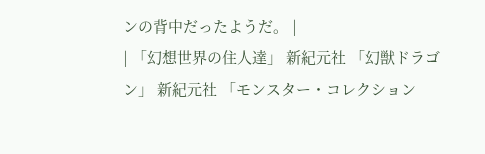ンの背中だったようだ。 |
| 「幻想世界の住人達」 新紀元社 「幻獣ドラゴン」 新紀元社 「モンスター・コレクション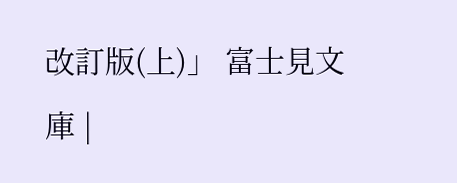改訂版(上)」 富士見文庫 |